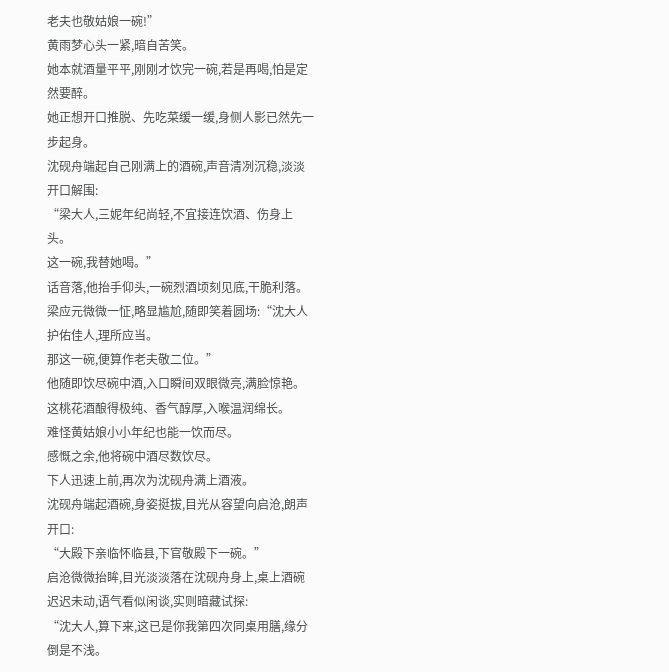老夫也敬姑娘一碗!”
黄雨梦心头一紧,暗自苦笑。
她本就酒量平平,刚刚才饮完一碗,若是再喝,怕是定然要醉。
她正想开口推脱、先吃菜缓一缓,身侧人影已然先一步起身。
沈砚舟端起自己刚满上的酒碗,声音清冽沉稳,淡淡开口解围:
“梁大人,三妮年纪尚轻,不宜接连饮酒、伤身上头。
这一碗,我替她喝。”
话音落,他抬手仰头,一碗烈酒顷刻见底,干脆利落。
梁应元微微一怔,略显尴尬,随即笑着圆场:“沈大人护佑佳人,理所应当。
那这一碗,便算作老夫敬二位。”
他随即饮尽碗中酒,入口瞬间双眼微亮,满脸惊艳。
这桃花酒酿得极纯、香气醇厚,入喉温润绵长。
难怪黄姑娘小小年纪也能一饮而尽。
感慨之余,他将碗中酒尽数饮尽。
下人迅速上前,再次为沈砚舟满上酒液。
沈砚舟端起酒碗,身姿挺拔,目光从容望向启沧,朗声开口:
“大殿下亲临怀临县,下官敬殿下一碗。”
启沧微微抬眸,目光淡淡落在沈砚舟身上,桌上酒碗迟迟未动,语气看似闲谈,实则暗藏试探:
“沈大人,算下来,这已是你我第四次同桌用膳,缘分倒是不浅。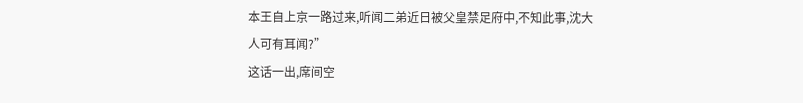本王自上京一路过来,听闻二弟近日被父皇禁足府中,不知此事,沈大人可有耳闻?”
这话一出,席间空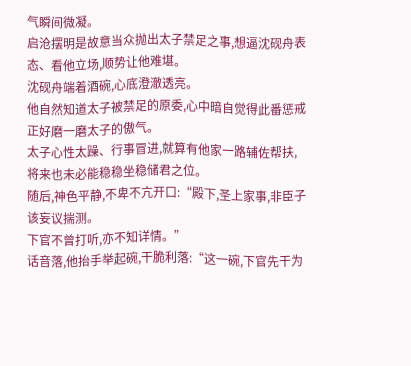气瞬间微凝。
启沧摆明是故意当众抛出太子禁足之事,想逼沈砚舟表态、看他立场,顺势让他难堪。
沈砚舟端着酒碗,心底澄澈透亮。
他自然知道太子被禁足的原委,心中暗自觉得此番惩戒正好磨一磨太子的傲气。
太子心性太躁、行事冒进,就算有他家一路辅佐帮扶,将来也未必能稳稳坐稳储君之位。
随后,神色平静,不卑不亢开口:“殿下,圣上家事,非臣子该妄议揣测。
下官不曾打听,亦不知详情。”
话音落,他抬手举起碗,干脆利落:“这一碗,下官先干为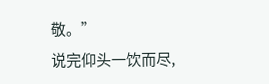敬。”
说完仰头一饮而尽,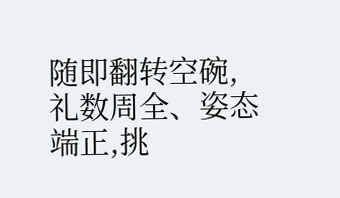随即翻转空碗,礼数周全、姿态端正,挑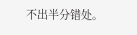不出半分错处。